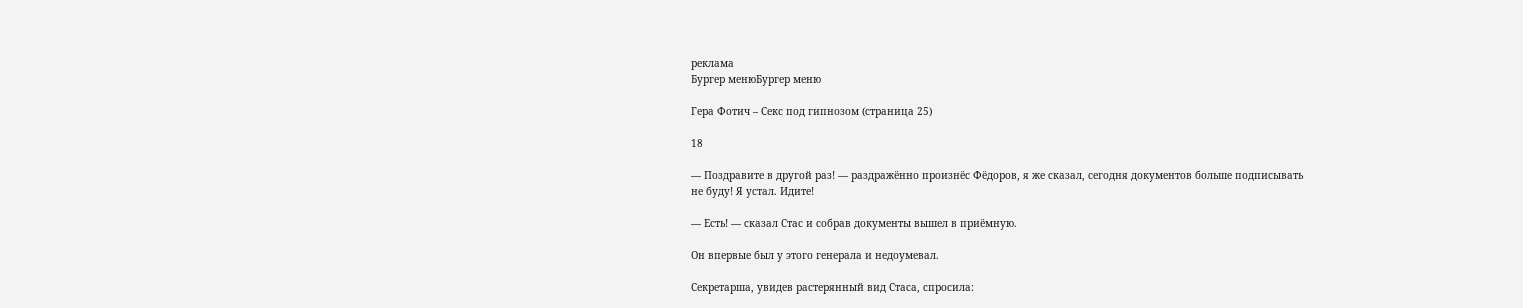реклама
Бургер менюБургер меню

Гера Фотич – Секс под гипнозом (страница 25)

18

— Поздравите в другой раз! — раздражённо произнёс Фёдоров, я же сказал, сегодня документов больше подписывать не буду! Я устал. Идите!

— Есть! — сказал Стас и собрав документы вышел в приёмную.

Он впервые был у этого генерала и недоумевал.

Секретарша, увидев растерянный вид Стаса, спросила: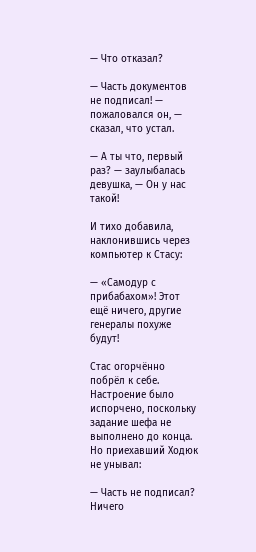— Что отказал?

— Часть документов не подписал! — пожаловался он, — сказал, что устал.

— А ты что, первый раз? — заулыбалась девушка, — Он у нас такой!

И тихо добавила, наклонившись через компьютер к Стасу:

— «Самодур с прибабахом»! Этот ещё ничего, другие генералы похуже будут!

Стас огорчённо побрёл к себе. Настроение было испорчено, поскольку задание шефа не выполнено до конца. Но приехавший Ходюк не унывал:

— Часть не подписал? Ничего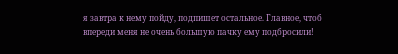я завтра к нему пойду, подпишет остальное. Главное, чтоб впереди меня не очень большую пачку ему подбросили!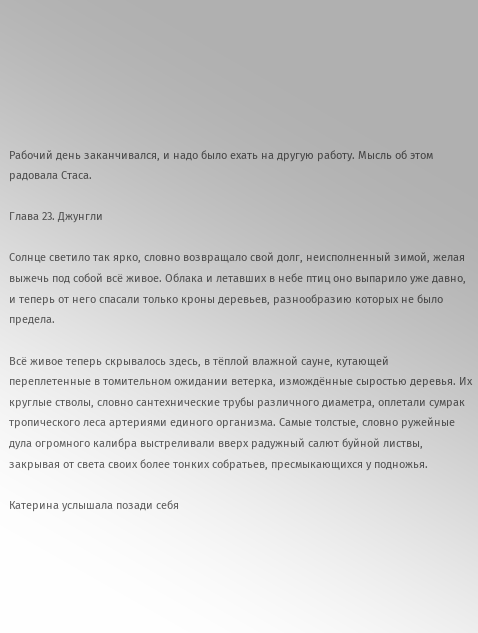Рабочий день заканчивался, и надо было ехать на другую работу. Мысль об этом радовала Стаса.

Глава 23. Джунгли

Солнце светило так ярко, словно возвращало свой долг, неисполненный зимой, желая выжечь под собой всё живое. Облака и летавших в небе птиц оно выпарило уже давно, и теперь от него спасали только кроны деревьев, разнообразию которых не было предела.

Всё живое теперь скрывалось здесь, в тёплой влажной сауне, кутающей переплетенные в томительном ожидании ветерка, измождённые сыростью деревья. Их круглые стволы, словно сантехнические трубы различного диаметра, оплетали сумрак тропического леса артериями единого организма. Самые толстые, словно ружейные дула огромного калибра выстреливали вверх радужный салют буйной листвы, закрывая от света своих более тонких собратьев, пресмыкающихся у подножья.

Катерина услышала позади себя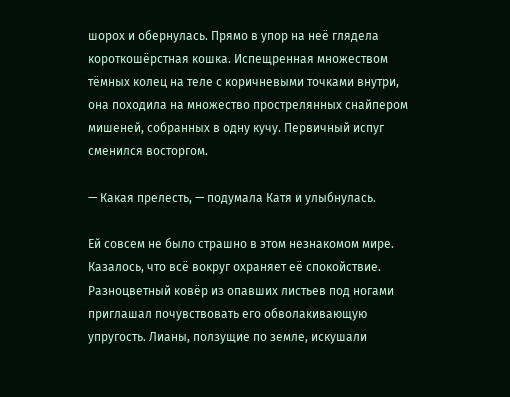шорох и обернулась. Прямо в упор на неё глядела короткошёрстная кошка. Испещренная множеством тёмных колец на теле с коричневыми точками внутри, она походила на множество прострелянных снайпером мишеней, собранных в одну кучу. Первичный испуг сменился восторгом.

— Какая прелесть, — подумала Катя и улыбнулась.

Ей совсем не было страшно в этом незнакомом мире. Казалось, что всё вокруг охраняет её спокойствие. Разноцветный ковёр из опавших листьев под ногами приглашал почувствовать его обволакивающую упругость. Лианы, ползущие по земле, искушали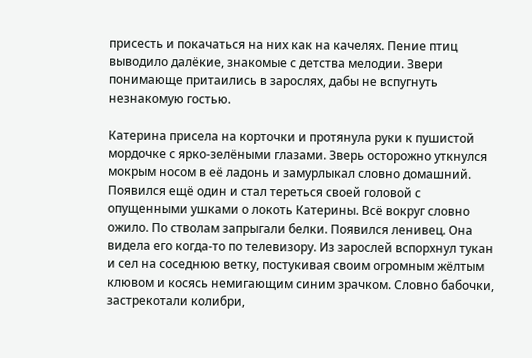присесть и покачаться на них как на качелях. Пение птиц выводило далёкие, знакомые с детства мелодии. Звери понимающе притаились в зарослях, дабы не вспугнуть незнакомую гостью.

Катерина присела на корточки и протянула руки к пушистой мордочке с ярко-зелёными глазами. Зверь осторожно уткнулся мокрым носом в её ладонь и замурлыкал словно домашний. Появился ещё один и стал тереться своей головой с опущенными ушками о локоть Катерины. Всё вокруг словно ожило. По стволам запрыгали белки. Появился ленивец. Она видела его когда-то по телевизору. Из зарослей вспорхнул тукан и сел на соседнюю ветку, постукивая своим огромным жёлтым клювом и косясь немигающим синим зрачком. Словно бабочки, застрекотали колибри,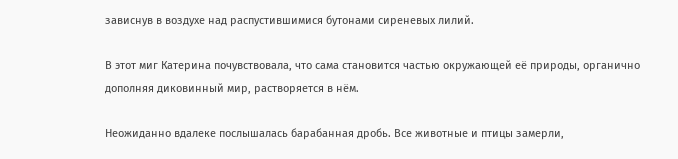зависнув в воздухе над распустившимися бутонами сиреневых лилий.

В этот миг Катерина почувствовала, что сама становится частью окружающей её природы, органично дополняя диковинный мир, растворяется в нём.

Неожиданно вдалеке послышалась барабанная дробь. Все животные и птицы замерли,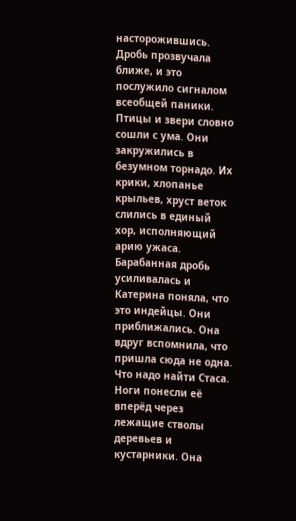насторожившись. Дробь прозвучала ближе, и это послужило сигналом всеобщей паники. Птицы и звери словно сошли с ума. Они закружились в безумном торнадо. Их крики, хлопанье крыльев, хруст веток слились в единый хор, исполняющий арию ужаса. Барабанная дробь усиливалась и Катерина поняла, что это индейцы. Они приближались. Она вдруг вспомнила, что пришла сюда не одна. Что надо найти Стаса. Ноги понесли её вперёд через лежащие стволы деревьев и кустарники. Она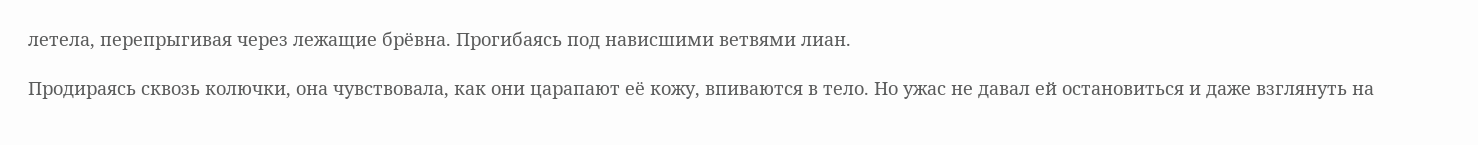летела, перепрыгивая через лежащие брёвна. Прогибаясь под нависшими ветвями лиан.

Продираясь сквозь колючки, она чувствовала, как они царапают её кожу, впиваются в тело. Но ужас не давал ей остановиться и даже взглянуть на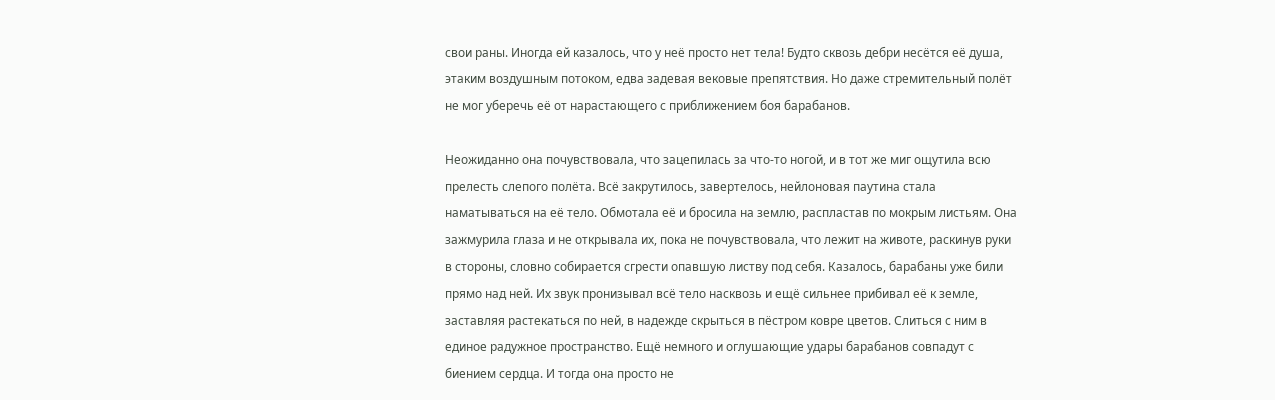свои раны. Иногда ей казалось, что у неё просто нет тела! Будто сквозь дебри несётся её душа, этаким воздушным потоком, едва задевая вековые препятствия. Но даже стремительный полёт не мог уберечь её от нарастающего с приближением боя барабанов.

Неожиданно она почувствовала, что зацепилась за что-то ногой, и в тот же миг ощутила всю прелесть слепого полёта. Всё закрутилось, завертелось, нейлоновая паутина стала наматываться на её тело. Обмотала её и бросила на землю, распластав по мокрым листьям. Она зажмурила глаза и не открывала их, пока не почувствовала, что лежит на животе, раскинув руки в стороны, словно собирается сгрести опавшую листву под себя. Казалось, барабаны уже били прямо над ней. Их звук пронизывал всё тело насквозь и ещё сильнее прибивал её к земле, заставляя растекаться по ней, в надежде скрыться в пёстром ковре цветов. Слиться с ним в единое радужное пространство. Ещё немного и оглушающие удары барабанов совпадут с биением сердца. И тогда она просто не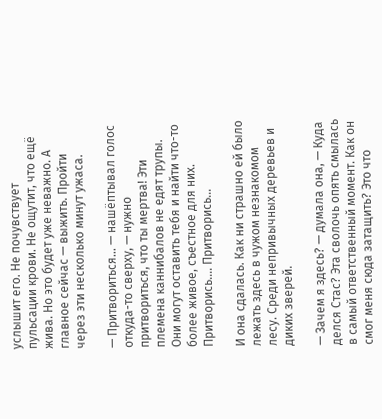услышит его. Не почувствует пульсации крови. Не ощутит, что ещё жива. Но это будет уже неважно. А главное сейчас — выжить. Пройти через эти несколько минут ужаса.

— Притвориться… — нашёптывал голос откуда-то сверху, — нужно притвориться, что ты мертва! Эти племена каннибалов не едят трупы. Они могут оставить тебя и найти что-то более живое, съестное для них. Притворись.… Притворись…

И она сдалась. Как ни страшно ей было лежать здесь в чужом незнакомом лесу. Среди непривычных деревьев и диких зверей.

— Зачем я здесь? — думала она, — Куда делся Стас? Эта сволочь опять смылась в самый ответственный момент. Как он смог меня сюда затащить? Это что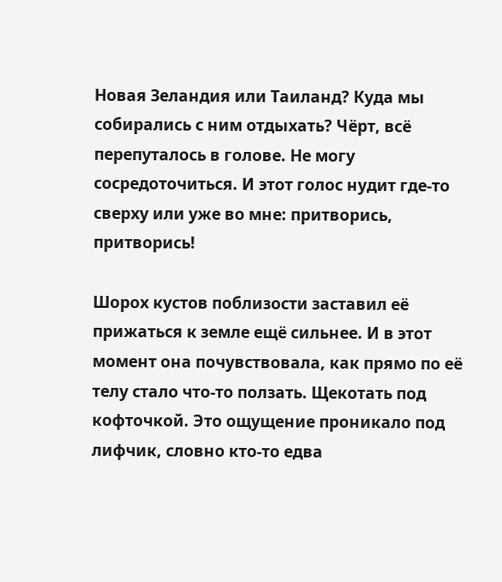Новая Зеландия или Таиланд? Куда мы собирались с ним отдыхать? Чёрт, всё перепуталось в голове. Не могу сосредоточиться. И этот голос нудит где-то сверху или уже во мне: притворись, притворись!

Шорох кустов поблизости заставил её прижаться к земле ещё сильнее. И в этот момент она почувствовала, как прямо по её телу стало что-то ползать. Щекотать под кофточкой. Это ощущение проникало под лифчик, словно кто-то едва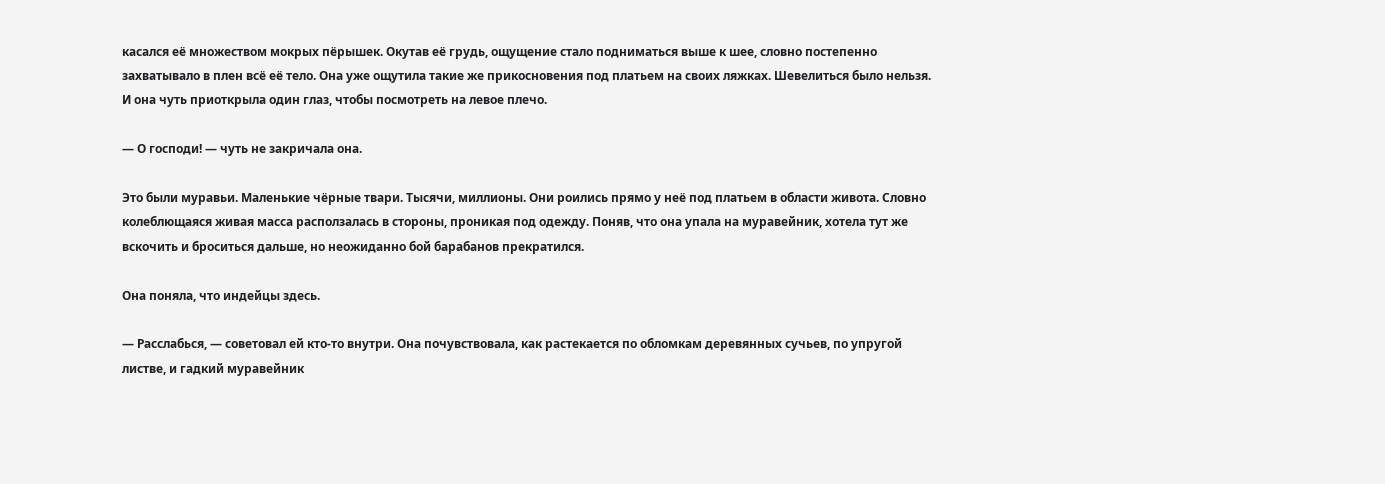касался её множеством мокрых пёрышек. Окутав её грудь, ощущение стало подниматься выше к шее, словно постепенно захватывало в плен всё её тело. Она уже ощутила такие же прикосновения под платьем на своих ляжках. Шевелиться было нельзя. И она чуть приоткрыла один глаз, чтобы посмотреть на левое плечо.

— О господи! — чуть не закричала она.

Это были муравьи. Маленькие чёрные твари. Тысячи, миллионы. Они роились прямо у неё под платьем в области живота. Словно колеблющаяся живая масса расползалась в стороны, проникая под одежду. Поняв, что она упала на муравейник, хотела тут же вскочить и броситься дальше, но неожиданно бой барабанов прекратился.

Она поняла, что индейцы здесь.

— Расслабься, — советовал ей кто-то внутри. Она почувствовала, как растекается по обломкам деревянных сучьев, по упругой листве, и гадкий муравейник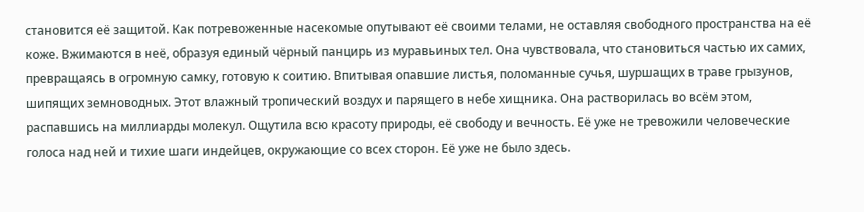становится её защитой. Как потревоженные насекомые опутывают её своими телами, не оставляя свободного пространства на её коже. Вжимаются в неё, образуя единый чёрный панцирь из муравьиных тел. Она чувствовала, что становиться частью их самих, превращаясь в огромную самку, готовую к соитию. Впитывая опавшие листья, поломанные сучья, шуршащих в траве грызунов, шипящих земноводных. Этот влажный тропический воздух и парящего в небе хищника. Она растворилась во всём этом, распавшись на миллиарды молекул. Ощутила всю красоту природы, её свободу и вечность. Её уже не тревожили человеческие голоса над ней и тихие шаги индейцев, окружающие со всех сторон. Её уже не было здесь.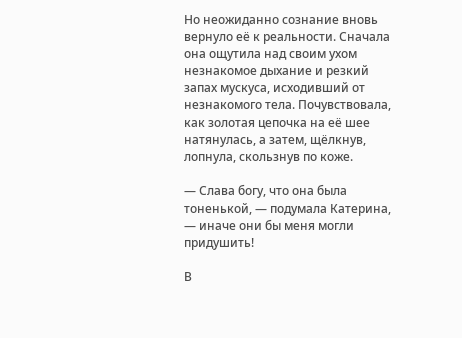Но неожиданно сознание вновь вернуло её к реальности. Сначала она ощутила над своим ухом незнакомое дыхание и резкий запах мускуса, исходивший от незнакомого тела. Почувствовала, как золотая цепочка на её шее натянулась, а затем, щёлкнув, лопнула, скользнув по коже.

— Слава богу, что она была тоненькой, — подумала Катерина, — иначе они бы меня могли придушить!

В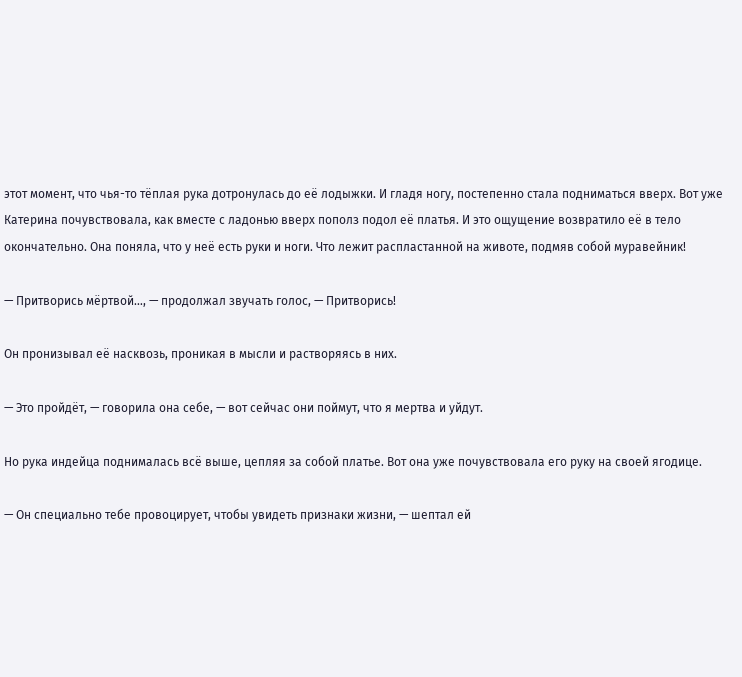этот момент, что чья-то тёплая рука дотронулась до её лодыжки. И гладя ногу, постепенно стала подниматься вверх. Вот уже Катерина почувствовала, как вместе с ладонью вверх пополз подол её платья. И это ощущение возвратило её в тело окончательно. Она поняла, что у неё есть руки и ноги. Что лежит распластанной на животе, подмяв собой муравейник!

— Притворись мёртвой…, — продолжал звучать голос, — Притворись!

Он пронизывал её насквозь, проникая в мысли и растворяясь в них.

— Это пройдёт, — говорила она себе, — вот сейчас они поймут, что я мертва и уйдут.

Но рука индейца поднималась всё выше, цепляя за собой платье. Вот она уже почувствовала его руку на своей ягодице.

— Он специально тебе провоцирует, чтобы увидеть признаки жизни, — шептал ей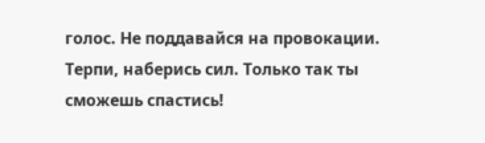голос. Не поддавайся на провокации. Терпи, наберись сил. Только так ты сможешь спастись!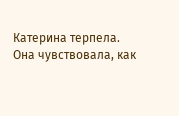Катерина терпела. Она чувствовала, как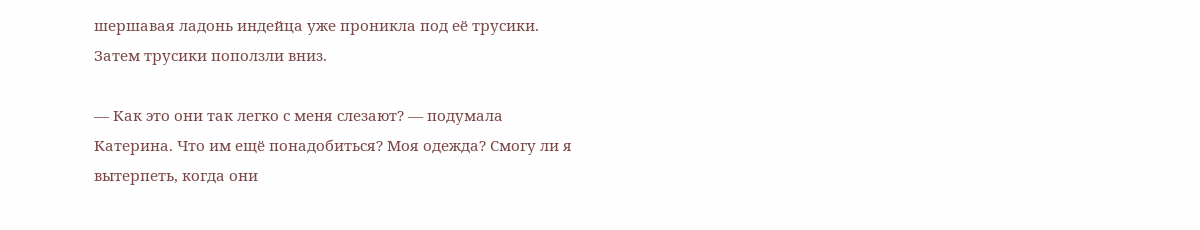шершавая ладонь индейца уже проникла под её трусики. Затем трусики поползли вниз.

— Как это они так легко с меня слезают? — подумала Катерина. Что им ещё понадобиться? Моя одежда? Смогу ли я вытерпеть, когда они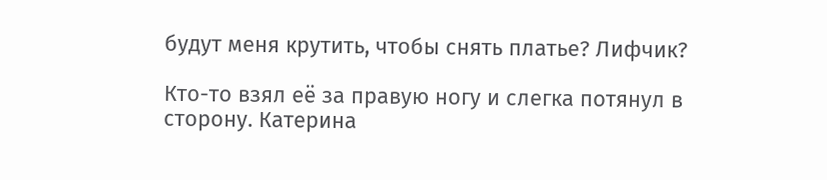будут меня крутить, чтобы снять платье? Лифчик?

Кто-то взял её за правую ногу и слегка потянул в сторону. Катерина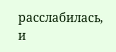расслабилась, и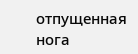отпущенная нога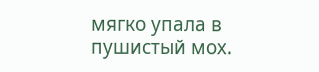мягко упала в пушистый мох.